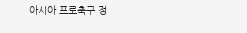아시아 프로축구 정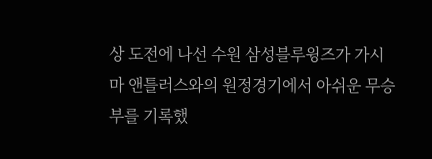상 도전에 나선 수원 삼성블루윙즈가 가시마 앤틀러스와의 원정경기에서 아쉬운 무승부를 기록했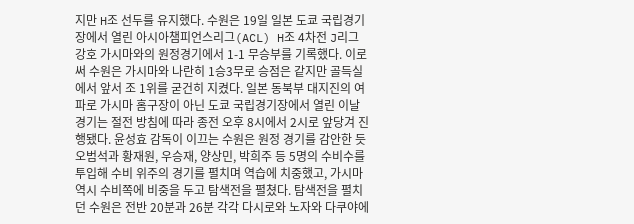지만 H조 선두를 유지했다. 수원은 19일 일본 도쿄 국립경기장에서 열린 아시아챔피언스리그(ACL) H조 4차전 J리그 강호 가시마와의 원정경기에서 1-1 무승부를 기록했다. 이로써 수원은 가시마와 나란히 1승3무로 승점은 같지만 골득실에서 앞서 조 1위를 굳건히 지켰다. 일본 동북부 대지진의 여파로 가시마 홈구장이 아닌 도쿄 국립경기장에서 열린 이날 경기는 절전 방침에 따라 종전 오후 8시에서 2시로 앞당겨 진행됐다. 윤성효 감독이 이끄는 수원은 원정 경기를 감안한 듯 오범석과 황재원, 우승재, 양상민, 박희주 등 5명의 수비수를 투입해 수비 위주의 경기를 펼치며 역습에 치중했고, 가시마 역시 수비쪽에 비중을 두고 탐색전을 펼쳤다. 탐색전을 펼치던 수원은 전반 20분과 26분 각각 다시로와 노자와 다쿠야에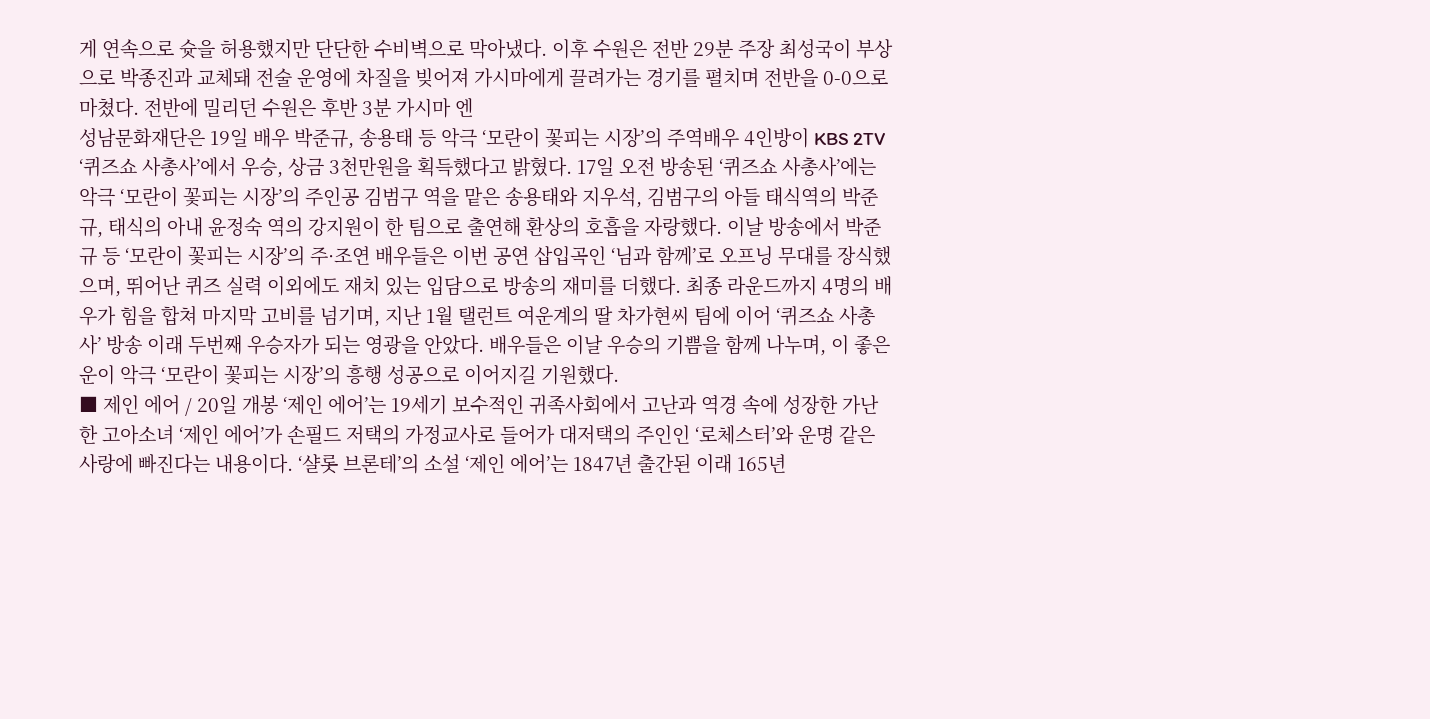게 연속으로 슛을 허용했지만 단단한 수비벽으로 막아냈다. 이후 수원은 전반 29분 주장 최성국이 부상으로 박종진과 교체돼 전술 운영에 차질을 빚어져 가시마에게 끌려가는 경기를 펼치며 전반을 0-0으로 마쳤다. 전반에 밀리던 수원은 후반 3분 가시마 엔
성남문화재단은 19일 배우 박준규, 송용태 등 악극 ‘모란이 꽃피는 시장’의 주역배우 4인방이 KBS 2TV ‘퀴즈쇼 사총사’에서 우승, 상금 3천만원을 획득했다고 밝혔다. 17일 오전 방송된 ‘퀴즈쇼 사총사’에는 악극 ‘모란이 꽃피는 시장’의 주인공 김범구 역을 맡은 송용태와 지우석, 김범구의 아들 태식역의 박준규, 태식의 아내 윤정숙 역의 강지원이 한 팀으로 출연해 환상의 호흡을 자랑했다. 이날 방송에서 박준규 등 ‘모란이 꽃피는 시장’의 주·조연 배우들은 이번 공연 삽입곡인 ‘님과 함께’로 오프닝 무대를 장식했으며, 뛰어난 퀴즈 실력 이외에도 재치 있는 입담으로 방송의 재미를 더했다. 최종 라운드까지 4명의 배우가 힘을 합쳐 마지막 고비를 넘기며, 지난 1월 탤런트 여운계의 딸 차가현씨 팀에 이어 ‘퀴즈쇼 사총사’ 방송 이래 두번째 우승자가 되는 영광을 안았다. 배우들은 이날 우승의 기쁨을 함께 나누며, 이 좋은 운이 악극 ‘모란이 꽃피는 시장’의 흥행 성공으로 이어지길 기원했다.
■ 제인 에어 / 20일 개봉 ‘제인 에어’는 19세기 보수적인 귀족사회에서 고난과 역경 속에 성장한 가난한 고아소녀 ‘제인 에어’가 손필드 저택의 가정교사로 들어가 대저택의 주인인 ‘로체스터’와 운명 같은 사랑에 빠진다는 내용이다. ‘샬롯 브론테’의 소설 ‘제인 에어’는 1847년 출간된 이래 165년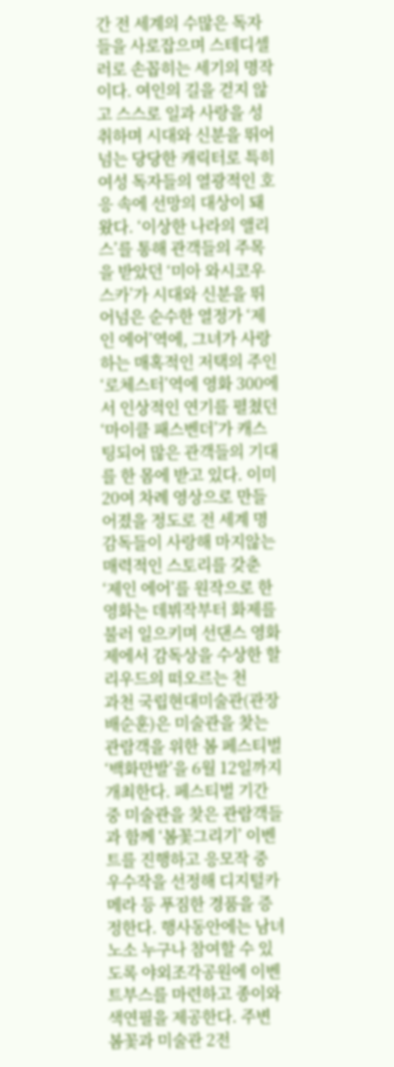간 전 세계의 수많은 독자들을 사로잡으며 스테디셀러로 손꼽히는 세기의 명작이다. 여인의 길을 걷지 않고 스스로 일과 사랑을 성취하며 시대와 신분을 뛰어넘는 당당한 캐릭터로 특히 여성 독자들의 열광적인 호응 속에 선망의 대상이 돼 왔다. ‘이상한 나라의 앨리스’를 통해 관객들의 주목을 받았던 ‘미아 와시코우스카’가 시대와 신분을 뛰어넘은 순수한 열정가 ‘제인 에어’역에, 그녀가 사랑하는 매혹적인 저택의 주인 ‘로체스터’역에 영화 300에서 인상적인 연기를 펼쳤던 ‘마이클 패스벤더’가 캐스팅되어 많은 관객들의 기대를 한 몸에 받고 있다. 이미 20여 차례 영상으로 만들어졌을 정도로 전 세계 명 감독들이 사랑해 마지않는 매력적인 스토리를 갖춘 ‘제인 에어’를 원작으로 한 영화는 데뷔작부터 화제를 불러 일으키며 선댄스 영화제에서 감독상을 수상한 할리우드의 떠오르는 천
과천 국립현대미술관(관장 배순훈)은 미술관을 찾는 관람객을 위한 봄 페스티벌 ‘백화만발’을 6월 12일까지 개최한다. 페스티벌 기간 중 미술관을 찾은 관람객들과 함께 ‘봄꽃그리기’ 이벤트를 진행하고 응모작 중 우수작을 선정해 디지털카메라 등 푸짐한 경품을 증정한다. 행사동안에는 남녀노소 누구나 참여할 수 있도록 야외조각공원에 이벤트부스를 마련하고 종이와 색연필을 제공한다. 주변 봄꽃과 미술관 2전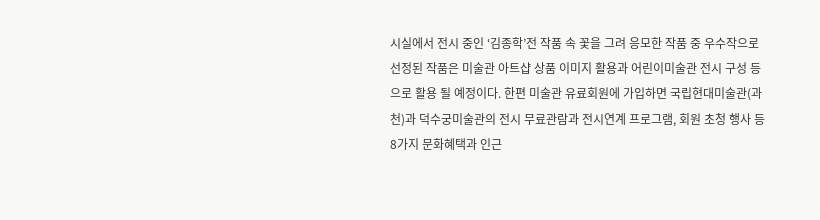시실에서 전시 중인 ‘김종학’전 작품 속 꽃을 그려 응모한 작품 중 우수작으로 선정된 작품은 미술관 아트샵 상품 이미지 활용과 어린이미술관 전시 구성 등으로 활용 될 예정이다. 한편 미술관 유료회원에 가입하면 국립현대미술관(과천)과 덕수궁미술관의 전시 무료관람과 전시연계 프로그램, 회원 초청 행사 등 8가지 문화혜택과 인근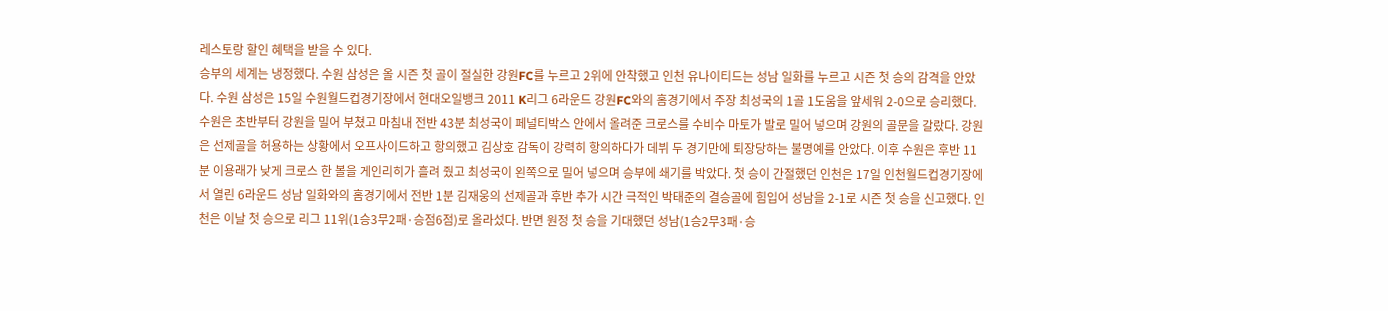레스토랑 할인 혜택을 받을 수 있다.
승부의 세계는 냉정했다. 수원 삼성은 올 시즌 첫 골이 절실한 강원FC를 누르고 2위에 안착했고 인천 유나이티드는 성남 일화를 누르고 시즌 첫 승의 감격을 안았다. 수원 삼성은 15일 수원월드컵경기장에서 현대오일뱅크 2011 K리그 6라운드 강원FC와의 홈경기에서 주장 최성국의 1골 1도움을 앞세워 2-0으로 승리했다. 수원은 초반부터 강원을 밀어 부쳤고 마침내 전반 43분 최성국이 페널티박스 안에서 올려준 크로스를 수비수 마토가 발로 밀어 넣으며 강원의 골문을 갈랐다. 강원은 선제골을 허용하는 상황에서 오프사이드하고 항의했고 김상호 감독이 강력히 항의하다가 데뷔 두 경기만에 퇴장당하는 불명예를 안았다. 이후 수원은 후반 11분 이용래가 낮게 크로스 한 볼을 게인리히가 흘려 줬고 최성국이 왼쪽으로 밀어 넣으며 승부에 쇄기를 박았다. 첫 승이 간절했던 인천은 17일 인천월드컵경기장에서 열린 6라운드 성남 일화와의 홈경기에서 전반 1분 김재웅의 선제골과 후반 추가 시간 극적인 박태준의 결승골에 힘입어 성남을 2-1로 시즌 첫 승을 신고했다. 인천은 이날 첫 승으로 리그 11위(1승3무2패·승점6점)로 올라섰다. 반면 원정 첫 승을 기대했던 성남(1승2무3패·승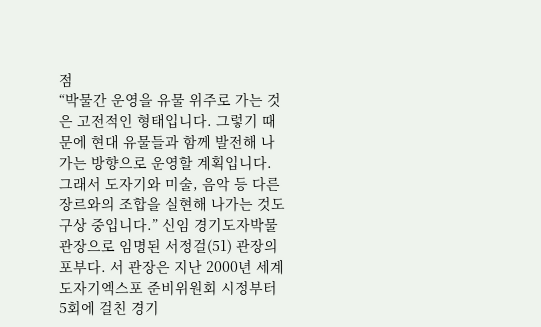점
“박물간 운영을 유물 위주로 가는 것은 고전적인 형태입니다. 그렇기 때문에 현대 유물들과 함께 발전해 나가는 방향으로 운영할 계획입니다. 그래서 도자기와 미술, 음악 등 다른 장르와의 조합을 실현해 나가는 것도 구상 중입니다.” 신임 경기도자박물관장으로 임명된 서정걸(51) 관장의 포부다. 서 관장은 지난 2000년 세계도자기엑스포 준비위원회 시정부터 5회에 걸친 경기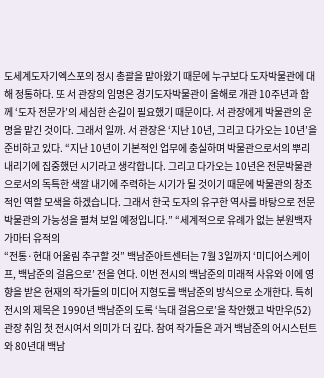도세계도자기엑스포의 정시 총괄을 맡아왔기 때문에 누구보다 도자박물관에 대해 정통하다. 또 서 관장의 임명은 경기도자박물관이 올해로 개관 10주년과 함께 ‘도자 전문가’의 세심한 손길이 필요했기 때문이다. 서 관장에게 박물관의 운명을 맡긴 것이다. 그래서 일까. 서 관장은 ‘지난 10년, 그리고 다가오는 10년’을 준비하고 있다. “지난 10년이 기본적인 업무에 충실하며 박물관으로서의 뿌리내리기에 집중했던 시기라고 생각합니다. 그리고 다가오는 10년은 전문박물관으로서의 독특한 색깔 내기에 주력하는 시기가 될 것이기 때문에 박물관의 창조적인 역할 모색을 하겠습니다. 그래서 한국 도자의 유구한 역사를 바탕으로 전문박물관의 가능성을 펼쳐 보일 예정입니다.” “세계적으로 유례가 없는 분원백자가마터 유적의
“전통·현대 어울림 추구할 것” 백남준아트센터는 7월 3일까지 ‘미디어스케이프, 백남준의 걸음으로’ 전을 연다. 이번 전시의 백남준의 미래적 사유와 이에 영향을 받은 현재의 작가들의 미디어 지형도를 백남준의 방식으로 소개한다. 특히 전시의 제목은 1990년 백남준의 도록 ‘늑대 걸음으로’을 착안했고 박만우(52) 관장 취임 첫 전시여서 의미가 더 깊다. 참여 작가들은 과거 백남준의 어시스턴트와 80년대 백남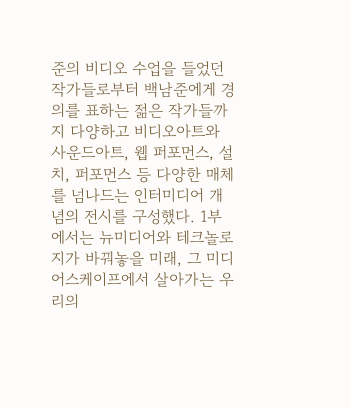준의 비디오 수업을 들었던 작가들로부터 백남준에게 경의를 표하는 젊은 작가들까지 다양하고 비디오아트와 사운드아트, 웹 퍼포먼스, 설치, 퍼포먼스 등 다양한 매체를 넘나드는 인터미디어 개념의 전시를 구성했다. 1부에서는 뉴미디어와 테크놀로지가 바꿔놓을 미래, 그 미디어스케이프에서 살아가는 우리의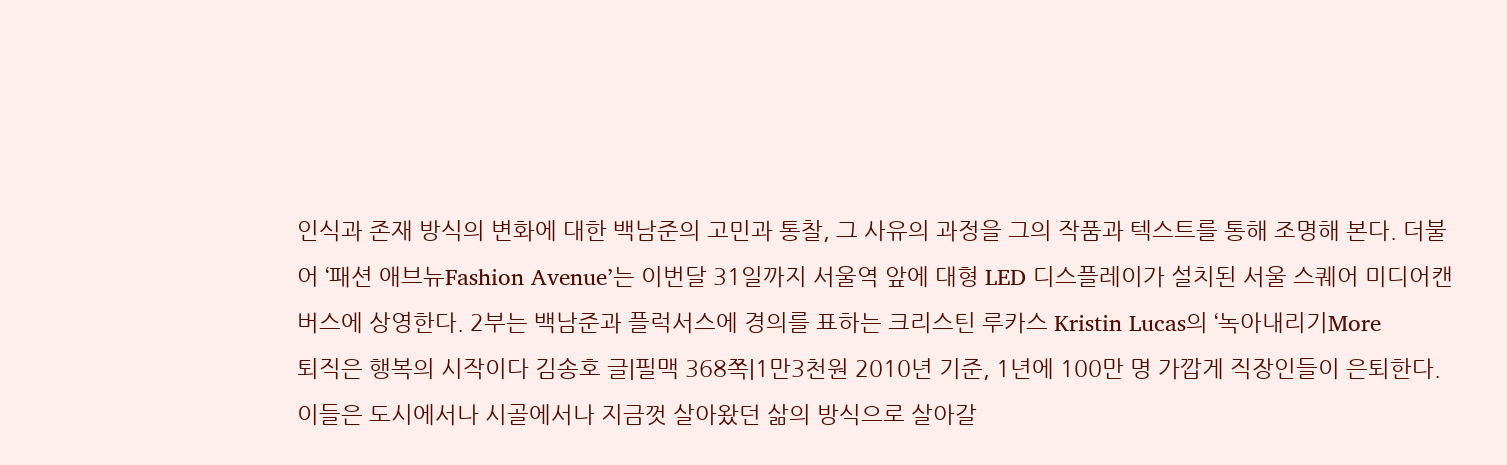인식과 존재 방식의 변화에 대한 백남준의 고민과 통찰, 그 사유의 과정을 그의 작품과 텍스트를 통해 조명해 본다. 더불어 ‘패션 애브뉴Fashion Avenue’는 이번달 31일까지 서울역 앞에 대형 LED 디스플레이가 설치된 서울 스퀘어 미디어캔버스에 상영한다. 2부는 백남준과 플럭서스에 경의를 표하는 크리스틴 루카스 Kristin Lucas의 ‘녹아내리기More
퇴직은 행복의 시작이다 김송호 글|필맥 368쪽|1만3천원 2010년 기준, 1년에 100만 명 가깝게 직장인들이 은퇴한다. 이들은 도시에서나 시골에서나 지금껏 살아왔던 삶의 방식으로 살아갈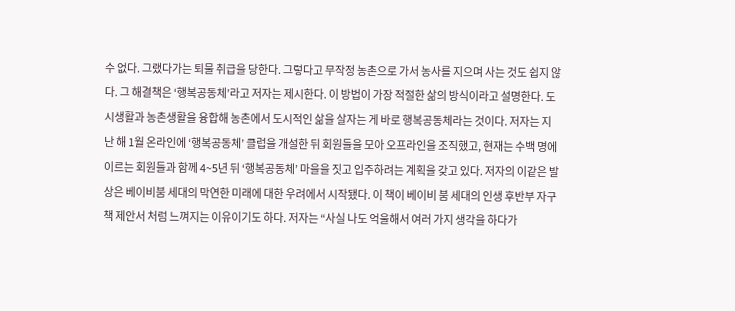수 없다. 그랬다가는 퇴물 취급을 당한다. 그렇다고 무작정 농촌으로 가서 농사를 지으며 사는 것도 쉽지 않다. 그 해결책은 ‘행복공동체’라고 저자는 제시한다. 이 방법이 가장 적절한 삶의 방식이라고 설명한다. 도시생활과 농촌생활을 융합해 농촌에서 도시적인 삶을 살자는 게 바로 행복공동체라는 것이다. 저자는 지난 해 1월 온라인에 ‘행복공동체’ 클럽을 개설한 뒤 회원들을 모아 오프라인을 조직했고, 현재는 수백 명에 이르는 회원들과 함께 4~5년 뒤 ‘행복공동체’ 마을을 짓고 입주하려는 계획을 갖고 있다. 저자의 이같은 발상은 베이비붐 세대의 막연한 미래에 대한 우려에서 시작됐다. 이 책이 베이비 붐 세대의 인생 후반부 자구책 제안서 처럼 느껴지는 이유이기도 하다. 저자는 “사실 나도 억울해서 여러 가지 생각을 하다가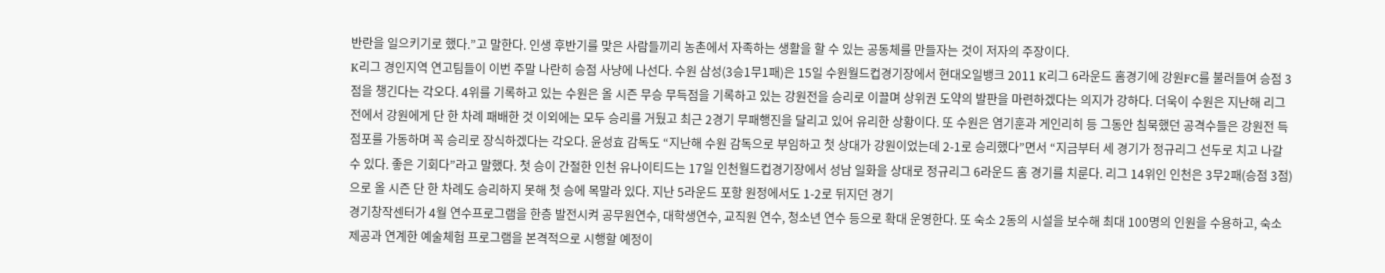반란을 일으키기로 했다.”고 말한다. 인생 후반기를 맞은 사람들끼리 농촌에서 자족하는 생활을 할 수 있는 공동체를 만들자는 것이 저자의 주장이다.
K리그 경인지역 연고팀들이 이번 주말 나란히 승점 사냥에 나선다. 수원 삼성(3승1무1패)은 15일 수원월드컵경기장에서 현대오일뱅크 2011 K리그 6라운드 홈경기에 강원FC를 불러들여 승점 3점을 챙긴다는 각오다. 4위를 기록하고 있는 수원은 올 시즌 무승 무득점을 기록하고 있는 강원전을 승리로 이끌며 상위권 도약의 발판을 마련하겠다는 의지가 강하다. 더욱이 수원은 지난해 리그전에서 강원에게 단 한 차례 패배한 것 이외에는 모두 승리를 거뒀고 최근 2경기 무패행진을 달리고 있어 유리한 상황이다. 또 수원은 염기훈과 게인리히 등 그동안 침묵했던 공격수들은 강원전 득점포를 가동하며 꼭 승리로 장식하겠다는 각오다. 윤성효 감독도 “지난해 수원 감독으로 부임하고 첫 상대가 강원이었는데 2-1로 승리했다”면서 “지금부터 세 경기가 정규리그 선두로 치고 나갈 수 있다. 좋은 기회다”라고 말했다. 첫 승이 간절한 인천 유나이티드는 17일 인천월드컵경기장에서 성남 일화을 상대로 정규리그 6라운드 홈 경기를 치룬다. 리그 14위인 인천은 3무2패(승점 3점)으로 올 시즌 단 한 차례도 승리하지 못해 첫 승에 목말라 있다. 지난 5라운드 포항 원정에서도 1-2로 뒤지던 경기
경기창작센터가 4월 연수프로그램을 한층 발전시켜 공무원연수, 대학생연수, 교직원 연수, 청소년 연수 등으로 확대 운영한다. 또 숙소 2동의 시설을 보수해 최대 100명의 인원을 수용하고, 숙소제공과 연계한 예술체험 프로그램을 본격적으로 시행할 예정이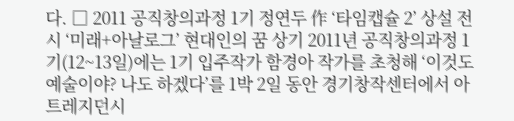다. □ 2011 공직창의과정 1기 정연두 作 ‘타임캡슐 2’ 상설 전시 ‘미래+아날로그’ 현대인의 꿈 상기 2011년 공직창의과정 1기(12~13일)에는 1기 입주작가 함경아 작가를 초청해 ‘이것도 예술이야? 나도 하겠다’를 1박 2일 동안 경기창작센터에서 아트레지던시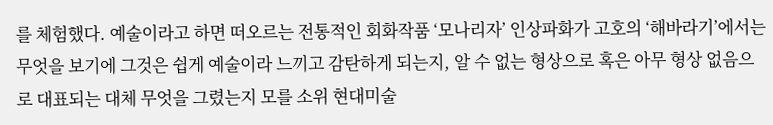를 체험했다. 예술이라고 하면 떠오르는 전통적인 회화작품 ‘모나리자’ 인상파화가 고호의 ‘해바라기’에서는 무엇을 보기에 그것은 쉽게 예술이라 느끼고 감탄하게 되는지, 알 수 없는 형상으로 혹은 아무 형상 없음으로 대표되는 대체 무엇을 그렸는지 모를 소위 현대미술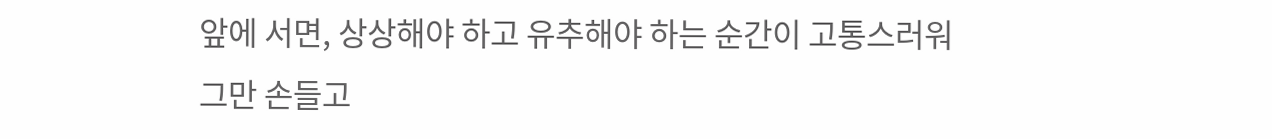앞에 서면, 상상해야 하고 유추해야 하는 순간이 고통스러워 그만 손들고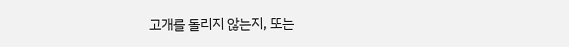고개를 돌리지 않는지, 또는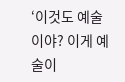‘이것도 예술이야? 이게 예술이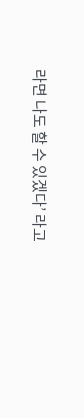라면 나도 할 수 있겠다’ 라고